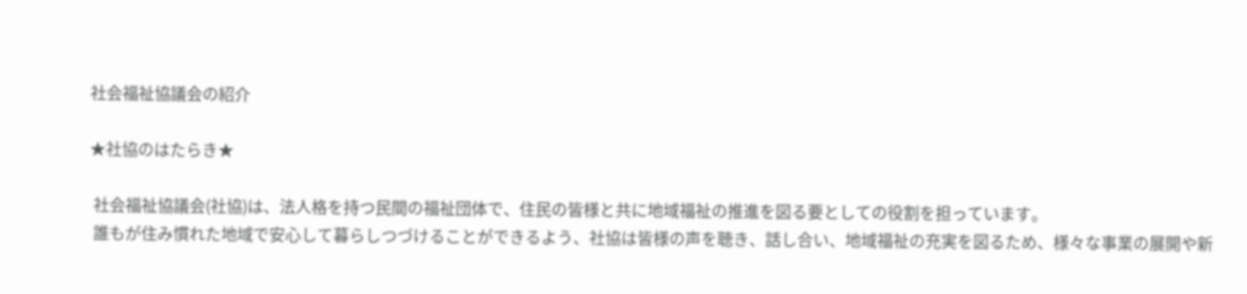社会福祉協議会の紹介

★社協のはたらき★

 社会福祉協議会(社協)は、法人格を持つ民間の福祉団体で、住民の皆様と共に地域福祉の推進を図る要としての役割を担っています。
 誰もが住み慣れた地域で安心して暮らしつづけることができるよう、社協は皆様の声を聴き、話し合い、地域福祉の充実を図るため、様々な事業の展開や新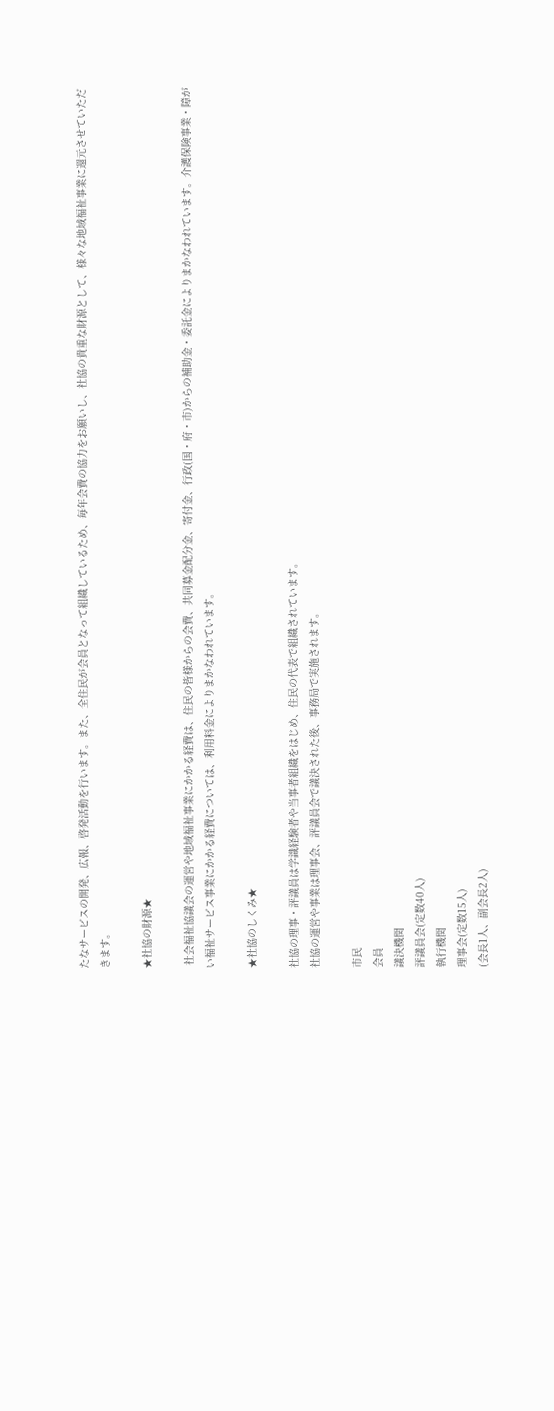たなサービスの開発、広報、啓発活動を行います。また、全住民が会員となって組織しているため、毎年会費の協力をお願いし、社協の貴重な財源として、様々な地域福祉事業に還元させていただきます。

★社協の財源★

 社会福祉協議会の運営や地域福祉事業にかかる経費は、住民の皆様からの会費、共同募金配分金、寄付金、行政(国・府・市)からの補助金・委託金によりまかなわれています。介護保険事業・障がい福祉サービス事業にかかる経費については、利用料金によりまかなわれています。

★社協のしくみ★

社協の理事・評議員は学識経験者や当事者組織をはじめ、住民の代表で組織されています。
社協の運営や事業は理事会、評議員会で議決された後、事務局で実施されます。

市民
会員
議決機関
評議員会(定数40人)
執行機関
理事会(定数15人)
(会長1人、副会長2人)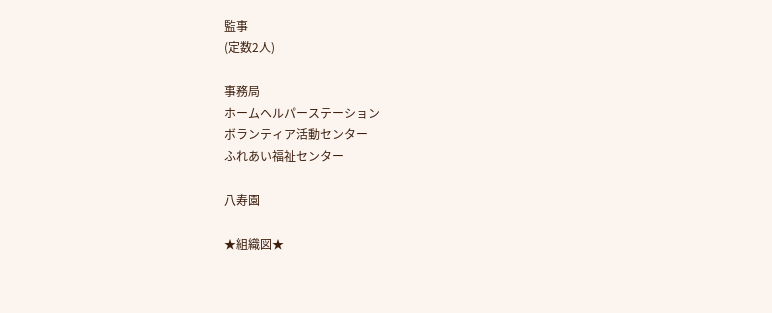監事
(定数2人)

事務局
ホームヘルパーステーション
ボランティア活動センター
ふれあい福祉センター

八寿園

★組織図★